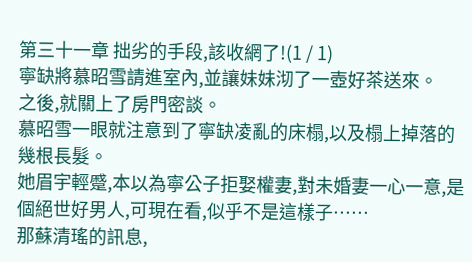第三十一章 拙劣的手段,該收網了!(1 / 1)
寧缺將慕昭雪請進室內,並讓妹妹沏了一壺好茶送來。
之後,就關上了房門密談。
慕昭雪一眼就注意到了寧缺凌亂的床榻,以及榻上掉落的幾根長髮。
她眉宇輕蹙,本以為寧公子拒娶權妻,對未婚妻一心一意,是個絕世好男人,可現在看,似乎不是這樣子……
那蘇清瑤的訊息,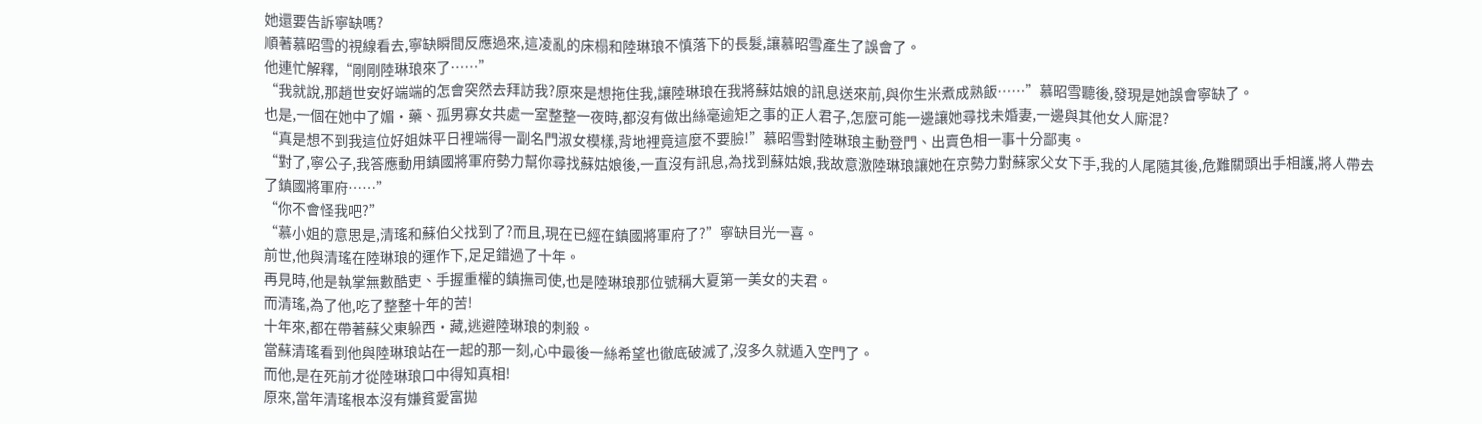她還要告訴寧缺嗎?
順著慕昭雪的視線看去,寧缺瞬間反應過來,這凌亂的床榻和陸琳琅不慎落下的長髮,讓慕昭雪產生了誤會了。
他連忙解釋,“剛剛陸琳琅來了……”
“我就說,那趙世安好端端的怎會突然去拜訪我?原來是想拖住我,讓陸琳琅在我將蘇姑娘的訊息送來前,與你生米煮成熟飯……”慕昭雪聽後,發現是她誤會寧缺了。
也是,一個在她中了媚·藥、孤男寡女共處一室整整一夜時,都沒有做出絲毫逾矩之事的正人君子,怎麼可能一邊讓她尋找未婚妻,一邊與其他女人廝混?
“真是想不到我這位好姐妹平日裡端得一副名門淑女模樣,背地裡竟這麼不要臉!”慕昭雪對陸琳琅主動登門、出賣色相一事十分鄙夷。
“對了,寧公子,我答應動用鎮國將軍府勢力幫你尋找蘇姑娘後,一直沒有訊息,為找到蘇姑娘,我故意激陸琳琅讓她在京勢力對蘇家父女下手,我的人尾隨其後,危難關頭出手相護,將人帶去了鎮國將軍府……”
“你不會怪我吧?”
“慕小姐的意思是,清瑤和蘇伯父找到了?而且,現在已經在鎮國將軍府了?”寧缺目光一喜。
前世,他與清瑤在陸琳琅的運作下,足足錯過了十年。
再見時,他是執掌無數酷吏、手握重權的鎮撫司使,也是陸琳琅那位號稱大夏第一美女的夫君。
而清瑤,為了他,吃了整整十年的苦!
十年來,都在帶著蘇父東躲西·藏,逃避陸琳琅的刺殺。
當蘇清瑤看到他與陸琳琅站在一起的那一刻,心中最後一絲希望也徹底破滅了,沒多久就遁入空門了。
而他,是在死前才從陸琳琅口中得知真相!
原來,當年清瑤根本沒有嫌貧愛富拋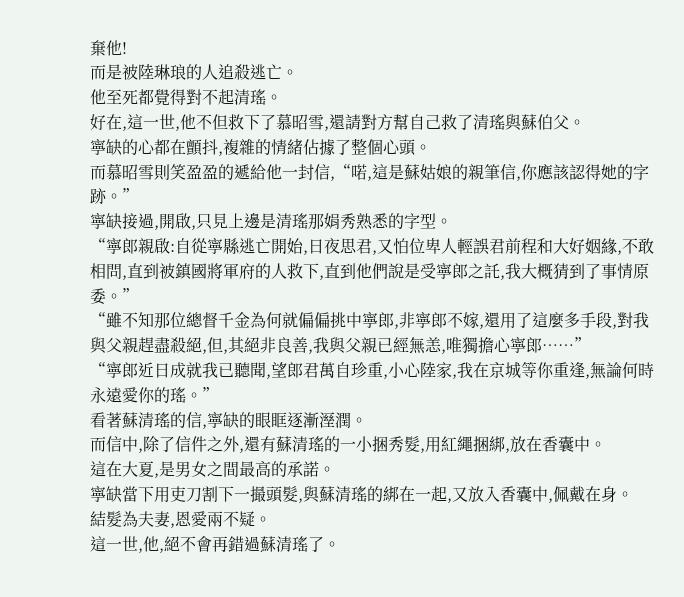棄他!
而是被陸琳琅的人追殺逃亡。
他至死都覺得對不起清瑤。
好在,這一世,他不但救下了慕昭雪,還請對方幫自己救了清瑤與蘇伯父。
寧缺的心都在顫抖,複雜的情緒佔據了整個心頭。
而慕昭雪則笑盈盈的遞給他一封信,“喏,這是蘇姑娘的親筆信,你應該認得她的字跡。”
寧缺接過,開啟,只見上邊是清瑤那娟秀熟悉的字型。
“寧郎親啟:自從寧縣逃亡開始,日夜思君,又怕位卑人輕誤君前程和大好姻緣,不敢相問,直到被鎮國將軍府的人救下,直到他們說是受寧郎之託,我大概猜到了事情原委。”
“雖不知那位總督千金為何就偏偏挑中寧郎,非寧郎不嫁,還用了這麼多手段,對我與父親趕盡殺絕,但,其絕非良善,我與父親已經無恙,唯獨擔心寧郎……”
“寧郎近日成就我已聽聞,望郎君萬自珍重,小心陸家,我在京城等你重逢,無論何時永遠愛你的瑤。”
看著蘇清瑤的信,寧缺的眼眶逐漸溼潤。
而信中,除了信件之外,還有蘇清瑤的一小捆秀髮,用紅繩捆綁,放在香囊中。
這在大夏,是男女之間最高的承諾。
寧缺當下用吏刀割下一撮頭髮,與蘇清瑤的綁在一起,又放入香囊中,佩戴在身。
結髮為夫妻,恩愛兩不疑。
這一世,他,絕不會再錯過蘇清瑤了。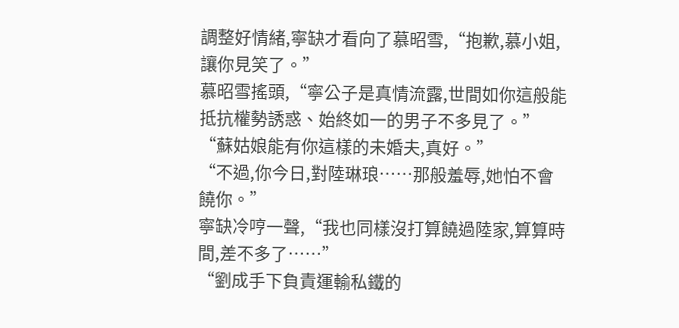調整好情緒,寧缺才看向了慕昭雪,“抱歉,慕小姐,讓你見笑了。”
慕昭雪搖頭,“寧公子是真情流露,世間如你這般能抵抗權勢誘惑、始終如一的男子不多見了。”
“蘇姑娘能有你這樣的未婚夫,真好。”
“不過,你今日,對陸琳琅……那般羞辱,她怕不會饒你。”
寧缺冷哼一聲,“我也同樣沒打算饒過陸家,算算時間,差不多了……”
“劉成手下負責運輸私鐵的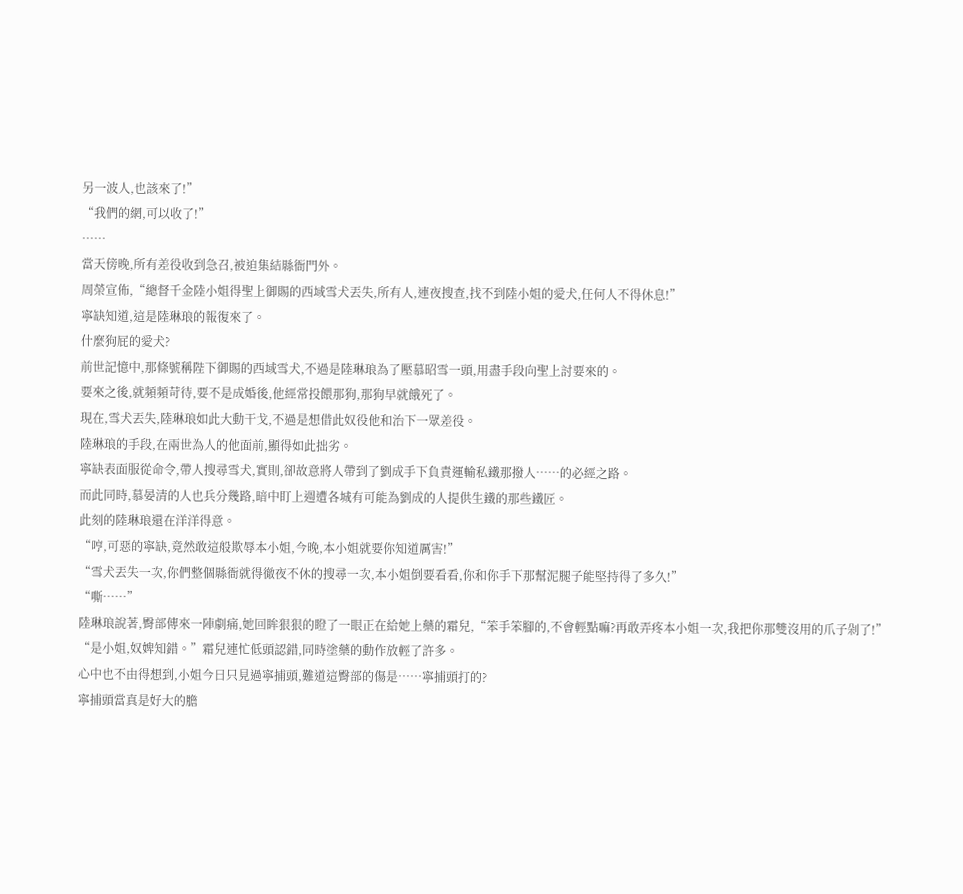另一波人,也該來了!”
“我們的網,可以收了!”
……
當天傍晚,所有差役收到急召,被迫集結縣衙門外。
周榮宣佈,“總督千金陸小姐得聖上御賜的西域雪犬丟失,所有人,連夜搜查,找不到陸小姐的愛犬,任何人不得休息!”
寧缺知道,這是陸琳琅的報復來了。
什麼狗屁的愛犬?
前世記憶中,那條號稱陛下御賜的西域雪犬,不過是陸琳琅為了壓慕昭雪一頭,用盡手段向聖上討要來的。
要來之後,就頻頻苛待,要不是成婚後,他經常投餵那狗,那狗早就餓死了。
現在,雪犬丟失,陸琳琅如此大動干戈,不過是想借此奴役他和治下一眾差役。
陸琳琅的手段,在兩世為人的他面前,顯得如此拙劣。
寧缺表面服從命令,帶人搜尋雪犬,實則,卻故意將人帶到了劉成手下負責運輸私鐵那撥人……的必經之路。
而此同時,慕晏清的人也兵分幾路,暗中盯上週遭各城有可能為劉成的人提供生鐵的那些鐵匠。
此刻的陸琳琅還在洋洋得意。
“哼,可惡的寧缺,竟然敢這般欺辱本小姐,今晚,本小姐就要你知道厲害!”
“雪犬丟失一次,你們整個縣衙就得徹夜不休的搜尋一次,本小姐倒要看看,你和你手下那幫泥腿子能堅持得了多久!”
“嘶……”
陸琳琅說著,臀部傳來一陣劇痛,她回眸狠狠的瞪了一眼正在給她上藥的霜兒,“笨手笨腳的,不會輕點嘛?再敢弄疼本小姐一次,我把你那雙沒用的爪子剁了!”
“是小姐,奴婢知錯。”霜兒連忙低頭認錯,同時塗藥的動作放輕了許多。
心中也不由得想到,小姐今日只見過寧捕頭,難道這臀部的傷是……寧捕頭打的?
寧捕頭當真是好大的膽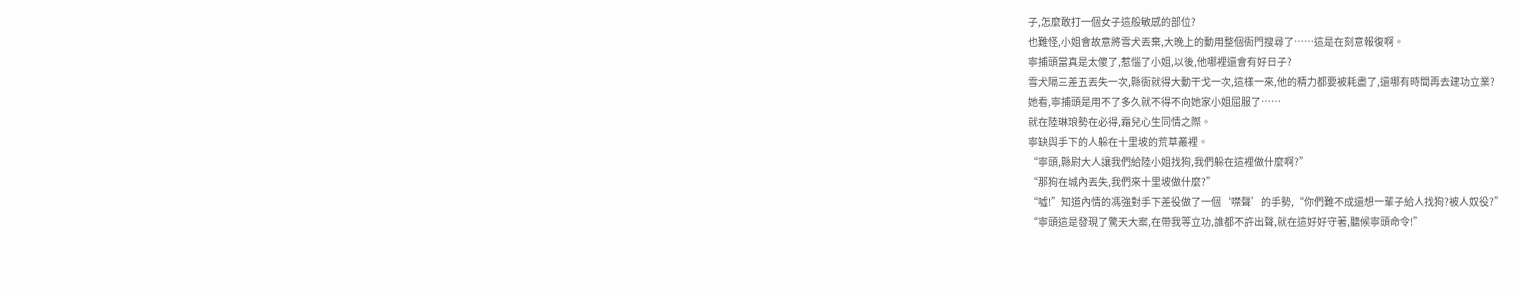子,怎麼敢打一個女子這般敏感的部位?
也難怪,小姐會故意將雪犬丟棄,大晚上的動用整個衙門搜尋了……這是在刻意報復啊。
寧捕頭當真是太傻了,惹惱了小姐,以後,他哪裡還會有好日子?
雪犬隔三差五丟失一次,縣衙就得大動干戈一次,這樣一來,他的精力都要被耗盡了,還哪有時間再去建功立業?
她看,寧捕頭是用不了多久就不得不向她家小姐屈服了……
就在陸琳琅勢在必得,霜兒心生同情之際。
寧缺與手下的人躲在十里坡的荒草叢裡。
“寧頭,縣尉大人讓我們給陸小姐找狗,我們躲在這裡做什麼啊?”
“那狗在城內丟失,我們來十里坡做什麼?”
“噓!”知道內情的馮強對手下差役做了一個‘噤聲’的手勢,“你們難不成還想一輩子給人找狗?被人奴役?”
“寧頭這是發現了驚天大案,在帶我等立功,誰都不許出聲,就在這好好守著,聽候寧頭命令!”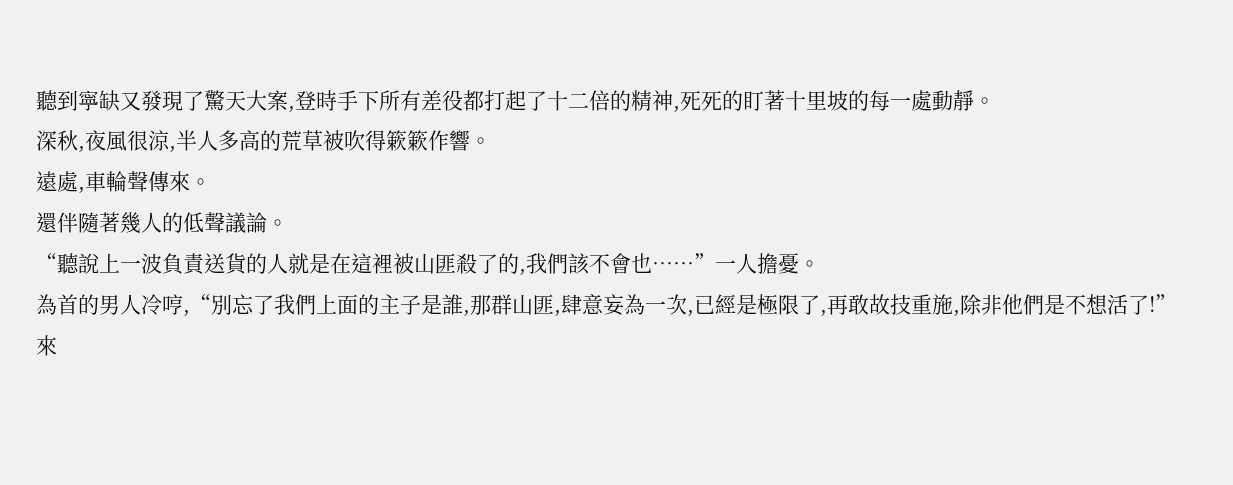聽到寧缺又發現了驚天大案,登時手下所有差役都打起了十二倍的精神,死死的盯著十里坡的每一處動靜。
深秋,夜風很涼,半人多高的荒草被吹得簌簌作響。
遠處,車輪聲傳來。
還伴隨著幾人的低聲議論。
“聽說上一波負責送貨的人就是在這裡被山匪殺了的,我們該不會也……”一人擔憂。
為首的男人冷哼,“別忘了我們上面的主子是誰,那群山匪,肆意妄為一次,已經是極限了,再敢故技重施,除非他們是不想活了!”
來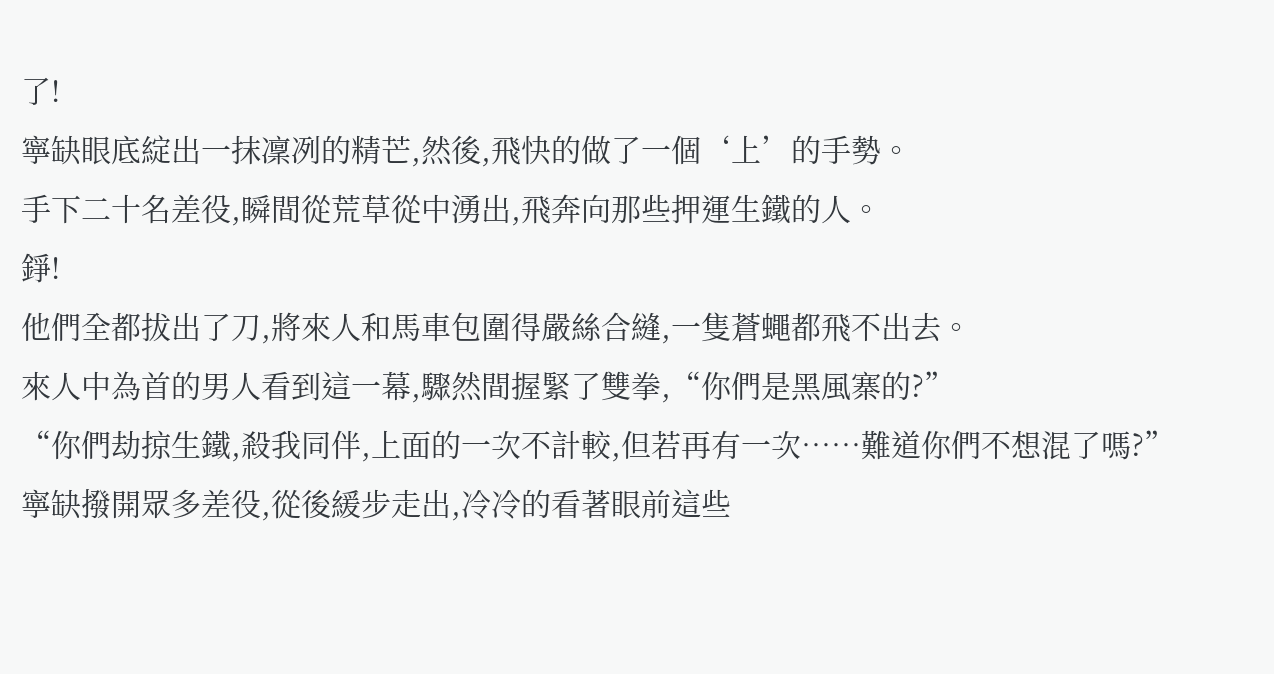了!
寧缺眼底綻出一抹凜冽的精芒,然後,飛快的做了一個‘上’的手勢。
手下二十名差役,瞬間從荒草從中湧出,飛奔向那些押運生鐵的人。
錚!
他們全都拔出了刀,將來人和馬車包圍得嚴絲合縫,一隻蒼蠅都飛不出去。
來人中為首的男人看到這一幕,驟然間握緊了雙拳,“你們是黑風寨的?”
“你們劫掠生鐵,殺我同伴,上面的一次不計較,但若再有一次……難道你們不想混了嗎?”
寧缺撥開眾多差役,從後緩步走出,冷冷的看著眼前這些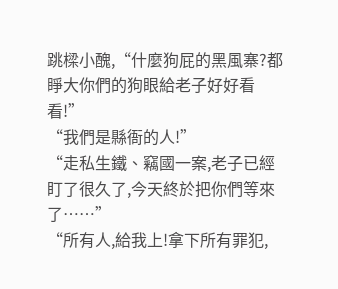跳樑小醜,“什麼狗屁的黑風寨?都睜大你們的狗眼給老子好好看看!”
“我們是縣衙的人!”
“走私生鐵、竊國一案,老子已經盯了很久了,今天終於把你們等來了……”
“所有人,給我上!拿下所有罪犯,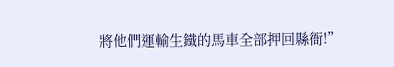將他們運輸生鐵的馬車全部押回縣衙!”